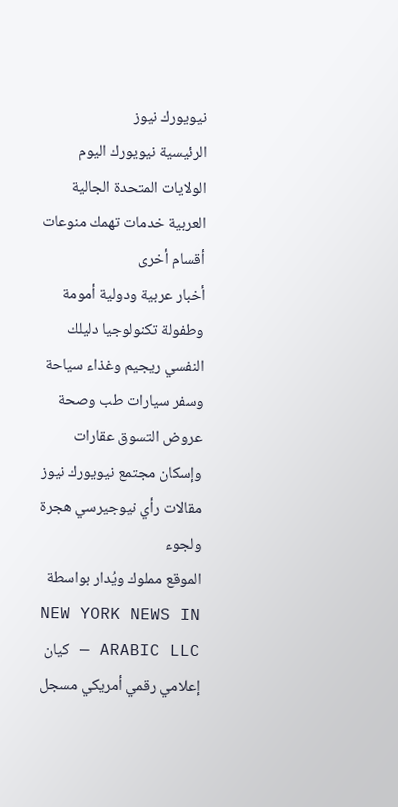نيويورك نيوز
الرئيسية نيويورك اليوم الولايات المتحدة الجالية العربية خدمات تهمك منوعات
أقسام أخرى
أخبار عربية ودولية أمومة وطفولة تكنولوجيا دليلك النفسي ريجيم وغذاء سياحة وسفر سيارات طب وصحة عروض التسوق عقارات وإسكان مجتمع نيويورك نيوز مقالات رأي نيوجيرسي هجرة ولجوء
الموقع مملوك ويُدار بواسطة NEW YORK NEWS IN ARABIC LLC — كيان إعلامي رقمي أمريكي مسجل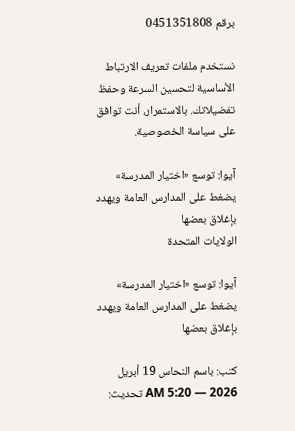برقم 0451351808

نستخدم ملفات تعريف الارتباط الأساسية لتحسين السرعة وحفظ تفضيلاتك. بالاستمرار، أنت توافق على سياسة الخصوصية.

آيوا: توسع «اختيار المدرسة» يضغط على المدارس العامة ويهدد بإغلاق بعضها
الولايات المتحدة

آيوا: توسع «اختيار المدرسة» يضغط على المدارس العامة ويهدد بإغلاق بعضها

كتب: باسم النحاس 19 أبريل 2026 — 5:20 AM تحديث: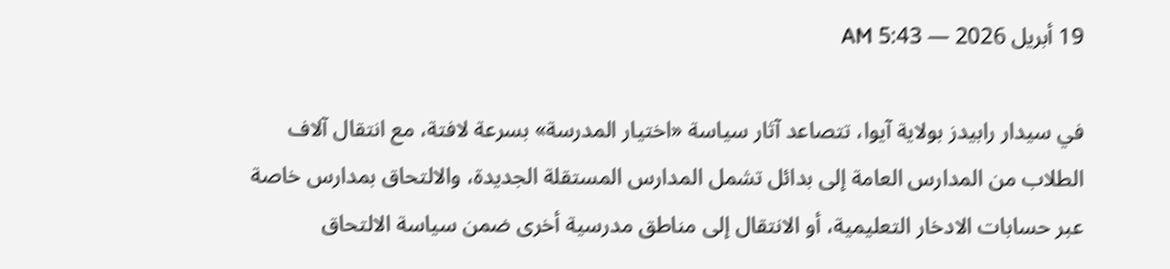19 أبريل 2026 — 5:43 AM

في سيدار رابيدز بولاية آيوا، تتصاعد آثار سياسة «اختيار المدرسة» بسرعة لافتة، مع انتقال آلاف الطلاب من المدارس العامة إلى بدائل تشمل المدارس المستقلة الجديدة، والالتحاق بمدارس خاصة عبر حسابات الادخار التعليمية، أو الانتقال إلى مناطق مدرسية أخرى ضمن سياسة الالتحاق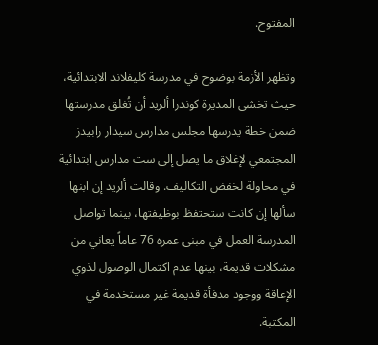المفتوح.

وتظهر الأزمة بوضوح في مدرسة كليفلاند الابتدائية، حيث تخشى المديرة كوندرا ألريد أن تُغلق مدرستها ضمن خطة يدرسها مجلس مدارس سيدار رابيدز المجتمعي لإغلاق ما يصل إلى ست مدارس ابتدائية في محاولة لخفض التكاليف. وقالت ألريد إن ابنها سألها إن كانت ستحتفظ بوظيفتها، بينما تواصل المدرسة العمل في مبنى عمره 76 عاماً يعاني من مشكلات قديمة، بينها عدم اكتمال الوصول لذوي الإعاقة ووجود مدفأة قديمة غير مستخدمة في المكتبة.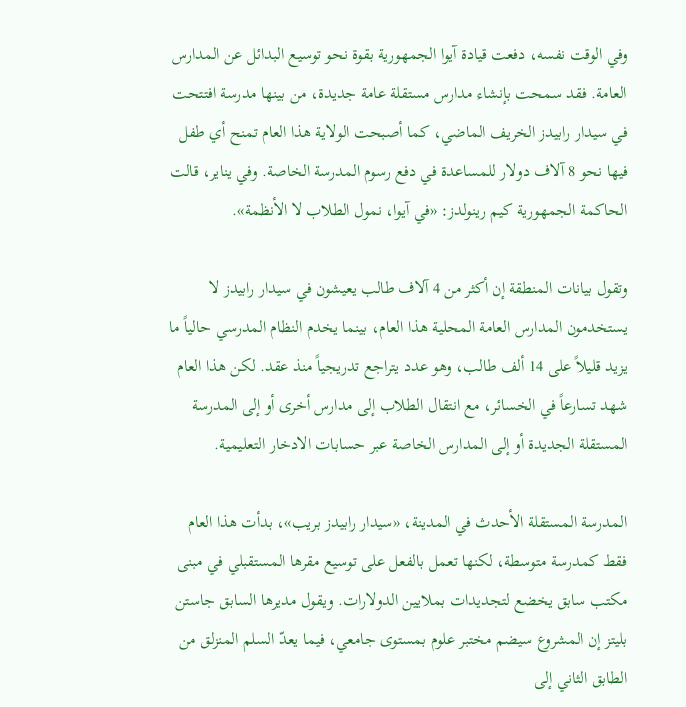وفي الوقت نفسه، دفعت قيادة آيوا الجمهورية بقوة نحو توسيع البدائل عن المدارس العامة. فقد سمحت بإنشاء مدارس مستقلة عامة جديدة، من بينها مدرسة افتتحت في سيدار رابيدز الخريف الماضي، كما أصبحت الولاية هذا العام تمنح أي طفل فيها نحو 8 آلاف دولار للمساعدة في دفع رسوم المدرسة الخاصة. وفي يناير، قالت الحاكمة الجمهورية كيم رينولدز: «في آيوا، نمول الطلاب لا الأنظمة».

وتقول بيانات المنطقة إن أكثر من 4 آلاف طالب يعيشون في سيدار رابيدز لا يستخدمون المدارس العامة المحلية هذا العام، بينما يخدم النظام المدرسي حالياً ما يزيد قليلاً على 14 ألف طالب، وهو عدد يتراجع تدريجياً منذ عقد. لكن هذا العام شهد تسارعاً في الخسائر، مع انتقال الطلاب إلى مدارس أخرى أو إلى المدرسة المستقلة الجديدة أو إلى المدارس الخاصة عبر حسابات الادخار التعليمية.

المدرسة المستقلة الأحدث في المدينة، «سيدار رابيدز بريب»، بدأت هذا العام فقط كمدرسة متوسطة، لكنها تعمل بالفعل على توسيع مقرها المستقبلي في مبنى مكتب سابق يخضع لتجديدات بملايين الدولارات. ويقول مديرها السابق جاستن بليتز إن المشروع سيضم مختبر علوم بمستوى جامعي، فيما يعدّ السلم المنزلق من الطابق الثاني إلى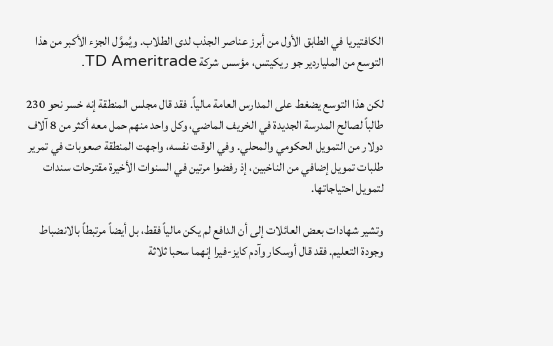الكافتيريا في الطابق الأول من أبرز عناصر الجذب لدى الطلاب. ويُموَّل الجزء الأكبر من هذا التوسع من الملياردير جو ريكيتس، مؤسس شركة TD Ameritrade.

لكن هذا التوسع يضغط على المدارس العامة مالياً. فقد قال مجلس المنطقة إنه خسر نحو 230 طالباً لصالح المدرسة الجديدة في الخريف الماضي، وكل واحد منهم حمل معه أكثر من 8 آلاف دولار من التمويل الحكومي والمحلي. وفي الوقت نفسه، واجهت المنطقة صعوبات في تمرير طلبات تمويل إضافي من الناخبين، إذ رفضوا مرتين في السنوات الأخيرة مقترحات سندات لتمويل احتياجاتها.

وتشير شهادات بعض العائلات إلى أن الدافع لم يكن مالياً فقط، بل أيضاً مرتبطاً بالانضباط وجودة التعليم. فقد قال أوسكار وآدم كايز-فيرا إنهما سحبا ثلاثة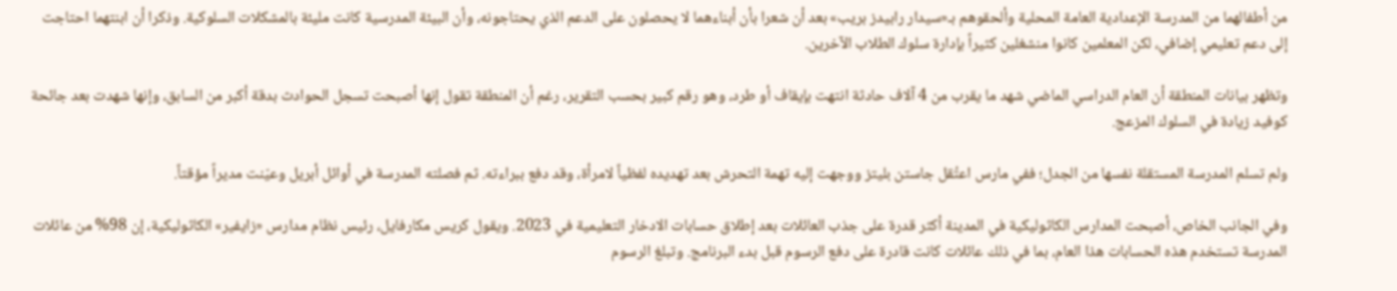من أطفالهما من المدرسة الإعدادية العامة المحلية وألحقوهم بـ«سيدار رابيدز بريب» بعد أن شعرا بأن أبناءهما لا يحصلون على الدعم الذي يحتاجونه، وأن البيئة المدرسية كانت مليئة بالمشكلات السلوكية. وذكرا أن ابنتهما احتاجت إلى دعم تعليمي إضافي، لكن المعلمين كانوا منشغلين كثيراً بإدارة سلوك الطلاب الآخرين.

وتظهر بيانات المنطقة أن العام الدراسي الماضي شهد ما يقرب من 4 آلاف حادثة انتهت بإيقاف أو طرد، وهو رقم كبير بحسب التقرير، رغم أن المنطقة تقول إنها أصبحت تسجل الحوادث بدقة أكبر من السابق، وإنها شهدت بعد جائحة كوفيد زيادة في السلوك المزعج.

ولم تسلم المدرسة المستقلة نفسها من الجدل؛ ففي مارس اعتُقل جاستن بليتز ووجهت إليه تهمة التحرش بعد تهديده لفظياً لامرأة، وقد دفع ببراءته. ثم فصلته المدرسة في أوائل أبريل وعيّنت مديراً مؤقتاً.

وفي الجانب الخاص، أصبحت المدارس الكاثوليكية في المدينة أكثر قدرة على جذب العائلات بعد إطلاق حسابات الادخار التعليمية في 2023. ويقول كريس مكارفايل، رئيس نظام مدارس «زايفير» الكاثوليكية، إن 98% من عائلات المدرسة تستخدم هذه الحسابات هذا العام، بما في ذلك عائلات كانت قادرة على دفع الرسوم قبل بدء البرنامج. وتبلغ الرسوم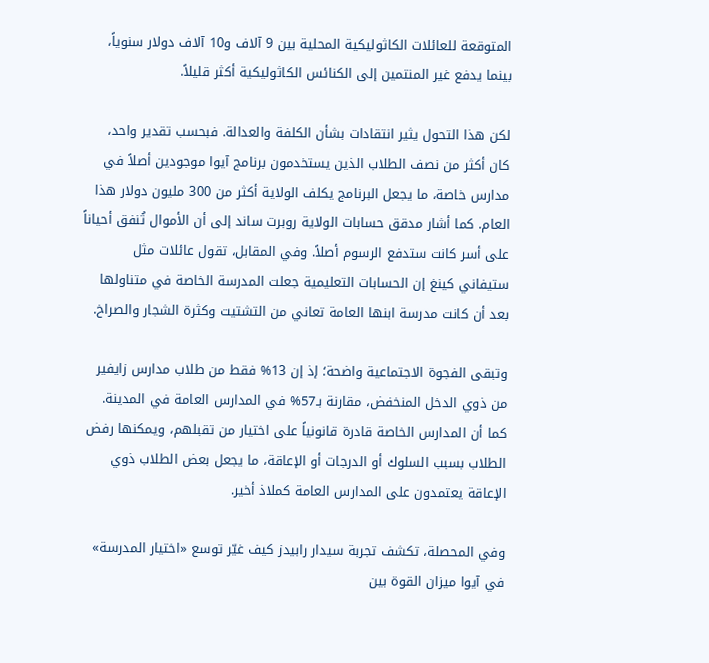المتوقعة للعائلات الكاثوليكية المحلية بين 9 آلاف و10 آلاف دولار سنوياً، بينما يدفع غير المنتمين إلى الكنائس الكاثوليكية أكثر قليلاً.

لكن هذا التحول يثير انتقادات بشأن الكلفة والعدالة. فبحسب تقدير واحد، كان أكثر من نصف الطلاب الذين يستخدمون برنامج آيوا موجودين أصلاً في مدارس خاصة، ما يجعل البرنامج يكلف الولاية أكثر من 300 مليون دولار هذا العام. كما أشار مدقق حسابات الولاية روبرت ساند إلى أن الأموال تُنفق أحياناً على أسر كانت ستدفع الرسوم أصلاً. وفي المقابل، تقول عائلات مثل ستيفاني كينغ إن الحسابات التعليمية جعلت المدرسة الخاصة في متناولها بعد أن كانت مدرسة ابنها العامة تعاني من التشتيت وكثرة الشجار والصراخ.

وتبقى الفجوة الاجتماعية واضحة؛ إذ إن 13% فقط من طلاب مدارس زايفير من ذوي الدخل المنخفض، مقارنة بـ57% في المدارس العامة في المدينة. كما أن المدارس الخاصة قادرة قانونياً على اختيار من تقبلهم، ويمكنها رفض الطلاب بسبب السلوك أو الدرجات أو الإعاقة، ما يجعل بعض الطلاب ذوي الإعاقة يعتمدون على المدارس العامة كملاذ أخير.

وفي المحصلة، تكشف تجربة سيدار رابيدز كيف غيّر توسع «اختيار المدرسة» في آيوا ميزان القوة بين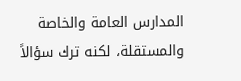المدارس العامة والخاصة والمستقلة، لكنه ترك سؤالاً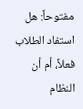مفتوحاً: هل استفاد الطلاب فعلاً، أم أن النظام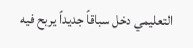التعليمي دخل سباقاً جديداً يربح فيه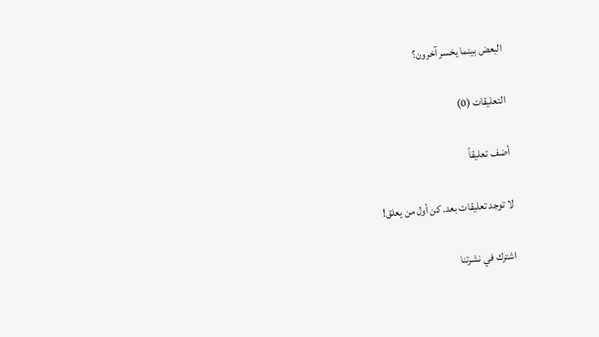البعض بينما يخسر آخرون؟

التعليقات (0)

أضف تعليقاً

لا توجد تعليقات بعد. كن أول من يعلق!

اشترك في نشرتنا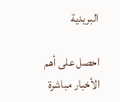البريدية

احصل على أهم الأخبار مباشرة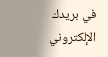في بريدك الإلكتروني